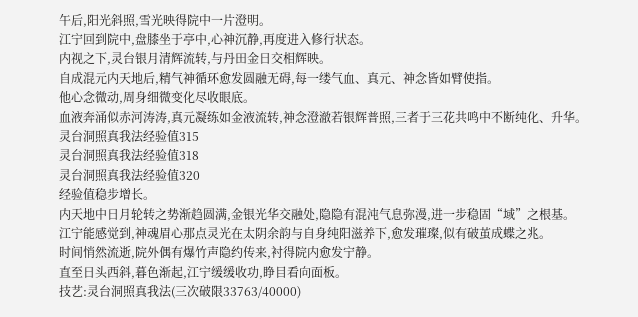午后,阳光斜照,雪光映得院中一片澄明。
江宁回到院中,盘膝坐于亭中,心神沉静,再度进入修行状态。
内视之下,灵台银月清辉流转,与丹田金日交相辉映。
自成混元内天地后,精气神循环愈发圆融无碍,每一缕气血、真元、神念皆如臂使指。
他心念微动,周身细微变化尽收眼底。
血液奔涌似赤河涛涛,真元凝练如金液流转,神念澄澈若银辉普照,三者于三花共鸣中不断纯化、升华。
灵台洞照真我法经验值315
灵台洞照真我法经验值318
灵台洞照真我法经验值320
经验值稳步增长。
内天地中日月轮转之势渐趋圆满,金银光华交融处,隐隐有混沌气息弥漫,进一步稳固“域”之根基。
江宁能感觉到,神魂眉心那点灵光在太阴余韵与自身纯阳滋养下,愈发璀璨,似有破茧成蝶之兆。
时间悄然流逝,院外偶有爆竹声隐约传来,衬得院内愈发宁静。
直至日头西斜,暮色渐起,江宁缓缓收功,睁目看向面板。
技艺:灵台洞照真我法(三次破限33763/40000)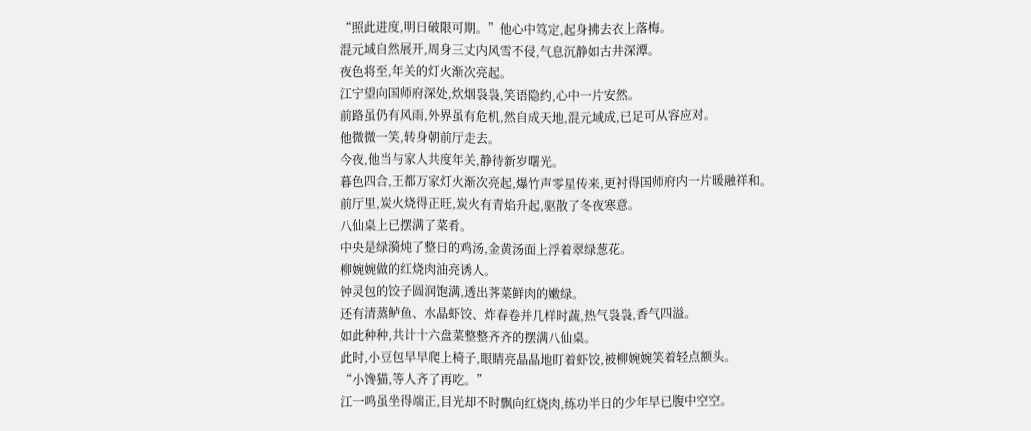“照此进度,明日破限可期。”他心中笃定,起身拂去衣上落梅。
混元域自然展开,周身三丈内风雪不侵,气息沉静如古井深潭。
夜色将至,年关的灯火渐次亮起。
江宁望向国师府深处,炊烟袅袅,笑语隐约,心中一片安然。
前路虽仍有风雨,外界虽有危机,然自成天地,混元域成,已足可从容应对。
他微微一笑,转身朝前厅走去。
今夜,他当与家人共度年关,静待新岁曙光。
暮色四合,王都万家灯火渐次亮起,爆竹声零星传来,更衬得国师府内一片暖融祥和。
前厅里,炭火烧得正旺,炭火有青焰升起,驱散了冬夜寒意。
八仙桌上已摆满了菜肴。
中央是绿漪炖了整日的鸡汤,金黄汤面上浮着翠绿葱花。
柳婉婉做的红烧肉油亮诱人。
钟灵包的饺子圆润饱满,透出荠菜鲜肉的嫩绿。
还有清蒸鲈鱼、水晶虾饺、炸春卷并几样时蔬,热气袅袅,香气四溢。
如此种种,共计十六盘菜整整齐齐的摆满八仙桌。
此时,小豆包早早爬上椅子,眼睛亮晶晶地盯着虾饺,被柳婉婉笑着轻点额头。
“小馋猫,等人齐了再吃。”
江一鸣虽坐得端正,目光却不时飘向红烧肉,练功半日的少年早已腹中空空。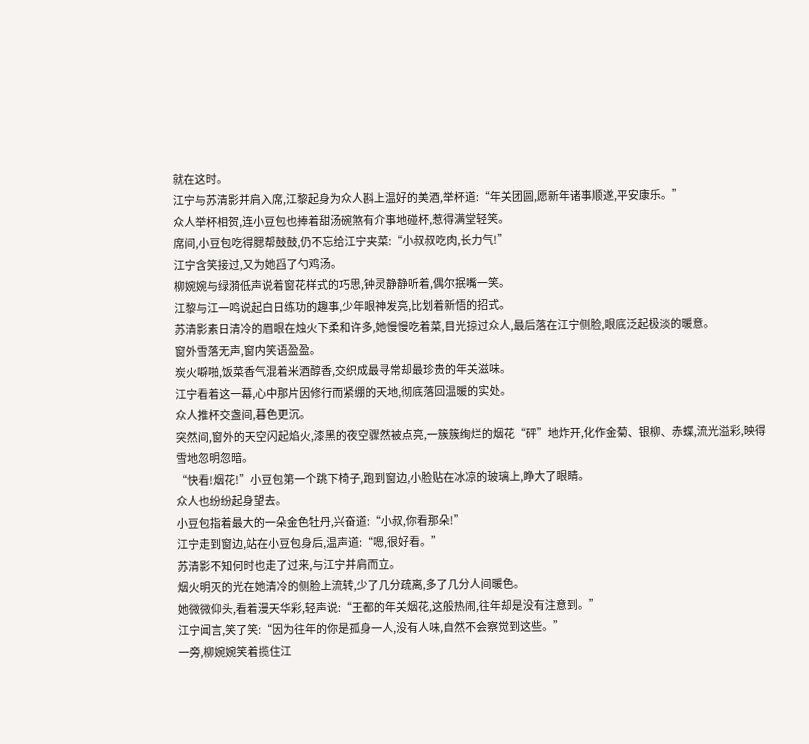就在这时。
江宁与苏清影并肩入席,江黎起身为众人斟上温好的美酒,举杯道:“年关团圆,愿新年诸事顺遂,平安康乐。”
众人举杯相贺,连小豆包也捧着甜汤碗煞有介事地碰杯,惹得满堂轻笑。
席间,小豆包吃得腮帮鼓鼓,仍不忘给江宁夹菜:“小叔叔吃肉,长力气!”
江宁含笑接过,又为她舀了勺鸡汤。
柳婉婉与绿漪低声说着窗花样式的巧思,钟灵静静听着,偶尔抿嘴一笑。
江黎与江一鸣说起白日练功的趣事,少年眼神发亮,比划着新悟的招式。
苏清影素日清冷的眉眼在烛火下柔和许多,她慢慢吃着菜,目光掠过众人,最后落在江宁侧脸,眼底泛起极淡的暖意。
窗外雪落无声,窗内笑语盈盈。
炭火噼啪,饭菜香气混着米酒醇香,交织成最寻常却最珍贵的年关滋味。
江宁看着这一幕,心中那片因修行而紧绷的天地,彻底落回温暖的实处。
众人推杯交盏间,暮色更沉。
突然间,窗外的天空闪起焰火,漆黑的夜空骤然被点亮,一簇簇绚烂的烟花“砰”地炸开,化作金菊、银柳、赤蝶,流光溢彩,映得雪地忽明忽暗。
“快看!烟花!”小豆包第一个跳下椅子,跑到窗边,小脸贴在冰凉的玻璃上,睁大了眼睛。
众人也纷纷起身望去。
小豆包指着最大的一朵金色牡丹,兴奋道:“小叔,你看那朵!”
江宁走到窗边,站在小豆包身后,温声道:“嗯,很好看。”
苏清影不知何时也走了过来,与江宁并肩而立。
烟火明灭的光在她清冷的侧脸上流转,少了几分疏离,多了几分人间暖色。
她微微仰头,看着漫天华彩,轻声说:“王都的年关烟花,这般热闹,往年却是没有注意到。”
江宁闻言,笑了笑:“因为往年的你是孤身一人,没有人味,自然不会察觉到这些。”
一旁,柳婉婉笑着揽住江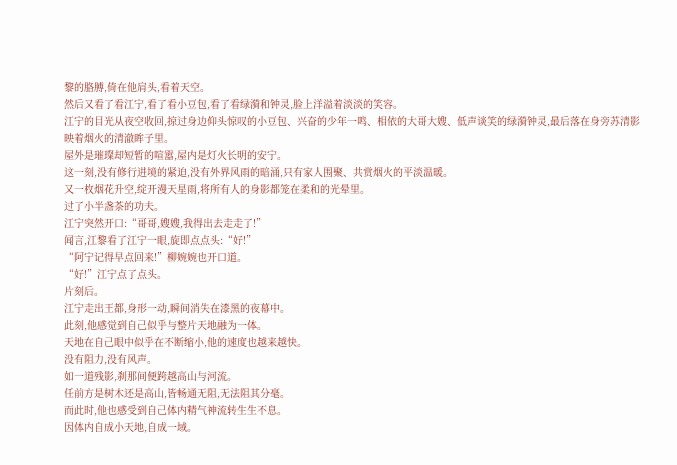黎的胳膊,倚在他肩头,看着天空。
然后又看了看江宁,看了看小豆包,看了看绿漪和钟灵,脸上洋溢着淡淡的笑容。
江宁的目光从夜空收回,掠过身边仰头惊叹的小豆包、兴奋的少年一鸣、相依的大哥大嫂、低声谈笑的绿漪钟灵,最后落在身旁苏清影映着烟火的清澈眸子里。
屋外是璀璨却短暂的喧嚣,屋内是灯火长明的安宁。
这一刻,没有修行进境的紧迫,没有外界风雨的暗涌,只有家人围聚、共赏烟火的平淡温暖。
又一枚烟花升空,绽开漫天星雨,将所有人的身影都笼在柔和的光晕里。
过了小半盏茶的功夫。
江宁突然开口:“哥哥,嫂嫂,我得出去走走了!”
闻言,江黎看了江宁一眼,旋即点点头:“好!”
“阿宁记得早点回来!”柳婉婉也开口道。
“好!”江宁点了点头。
片刻后。
江宁走出王都,身形一动,瞬间消失在漆黑的夜幕中。
此刻,他感觉到自己似乎与整片天地融为一体。
天地在自己眼中似乎在不断缩小,他的速度也越来越快。
没有阻力,没有风声。
如一道残影,刹那间便跨越高山与河流。
任前方是树木还是高山,皆畅通无阻,无法阻其分毫。
而此时,他也感受到自己体内精气神流转生生不息。
因体内自成小天地,自成一域。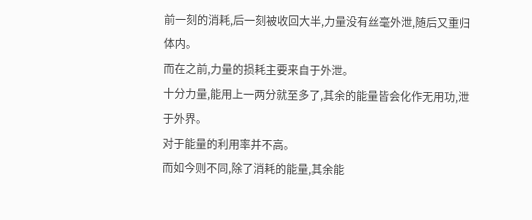前一刻的消耗,后一刻被收回大半,力量没有丝毫外泄,随后又重归体内。
而在之前,力量的损耗主要来自于外泄。
十分力量,能用上一两分就至多了,其余的能量皆会化作无用功,泄于外界。
对于能量的利用率并不高。
而如今则不同,除了消耗的能量,其余能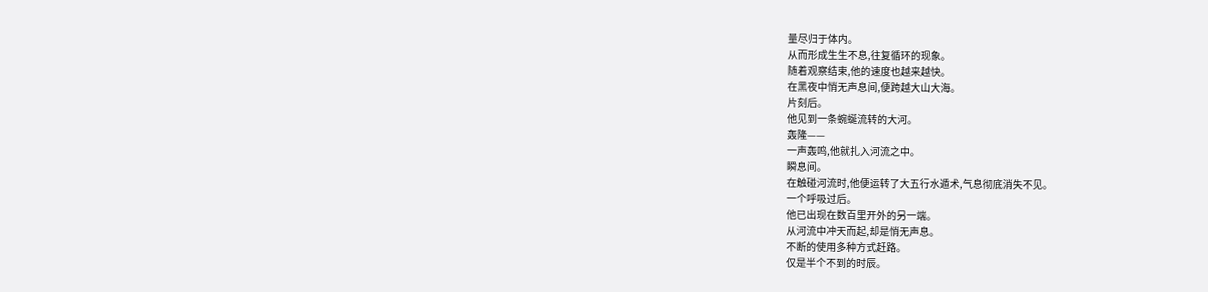量尽归于体内。
从而形成生生不息,往复循环的现象。
随着观察结束,他的速度也越来越快。
在黑夜中悄无声息间,便跨越大山大海。
片刻后。
他见到一条蜿蜒流转的大河。
轰隆——
一声轰鸣,他就扎入河流之中。
瞬息间。
在触碰河流时,他便运转了大五行水遁术,气息彻底消失不见。
一个呼吸过后。
他已出现在数百里开外的另一端。
从河流中冲天而起,却是悄无声息。
不断的使用多种方式赶路。
仅是半个不到的时辰。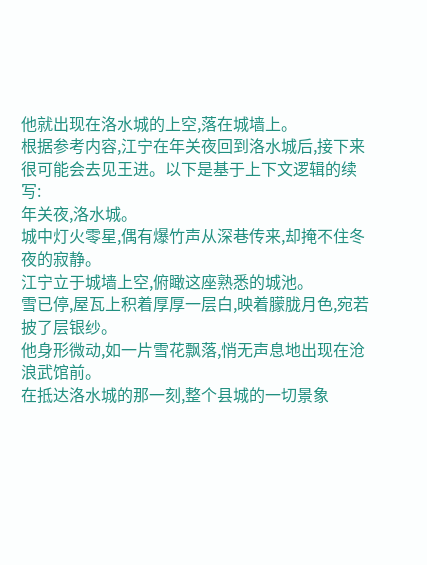他就出现在洛水城的上空,落在城墙上。
根据参考内容,江宁在年关夜回到洛水城后,接下来很可能会去见王进。以下是基于上下文逻辑的续写:
年关夜,洛水城。
城中灯火零星,偶有爆竹声从深巷传来,却掩不住冬夜的寂静。
江宁立于城墙上空,俯瞰这座熟悉的城池。
雪已停,屋瓦上积着厚厚一层白,映着朦胧月色,宛若披了层银纱。
他身形微动,如一片雪花飘落,悄无声息地出现在沧浪武馆前。
在抵达洛水城的那一刻,整个县城的一切景象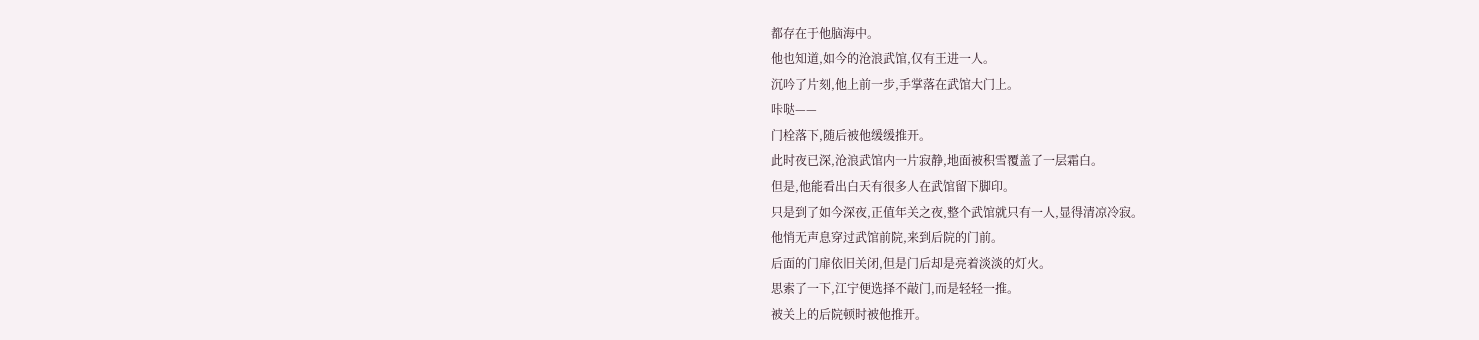都存在于他脑海中。
他也知道,如今的沧浪武馆,仅有王进一人。
沉吟了片刻,他上前一步,手掌落在武馆大门上。
咔哒——
门栓落下,随后被他缓缓推开。
此时夜已深,沧浪武馆内一片寂静,地面被积雪覆盖了一层霜白。
但是,他能看出白天有很多人在武馆留下脚印。
只是到了如今深夜,正值年关之夜,整个武馆就只有一人,显得清凉冷寂。
他悄无声息穿过武馆前院,来到后院的门前。
后面的门扉依旧关闭,但是门后却是亮着淡淡的灯火。
思索了一下,江宁便选择不敲门,而是轻轻一推。
被关上的后院顿时被他推开。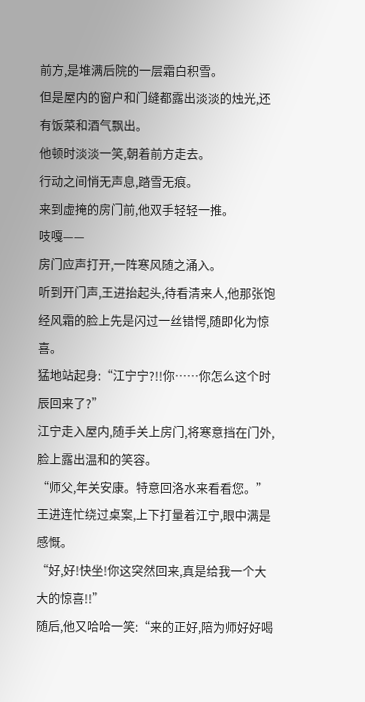前方,是堆满后院的一层霜白积雪。
但是屋内的窗户和门缝都露出淡淡的烛光,还有饭菜和酒气飘出。
他顿时淡淡一笑,朝着前方走去。
行动之间悄无声息,踏雪无痕。
来到虚掩的房门前,他双手轻轻一推。
吱嘎——
房门应声打开,一阵寒风随之涌入。
听到开门声,王进抬起头,待看清来人,他那张饱经风霜的脸上先是闪过一丝错愕,随即化为惊喜。
猛地站起身:“江宁宁?!!你……你怎么这个时辰回来了?”
江宁走入屋内,随手关上房门,将寒意挡在门外,脸上露出温和的笑容。
“师父,年关安康。特意回洛水来看看您。”
王进连忙绕过桌案,上下打量着江宁,眼中满是感慨。
“好,好!快坐!你这突然回来,真是给我一个大大的惊喜!!”
随后,他又哈哈一笑:“来的正好,陪为师好好喝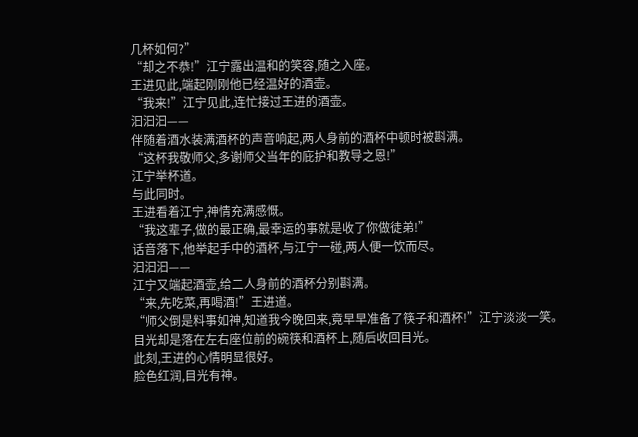几杯如何?”
“却之不恭!”江宁露出温和的笑容,随之入座。
王进见此,端起刚刚他已经温好的酒壶。
“我来!”江宁见此,连忙接过王进的酒壶。
汩汩汩——
伴随着酒水装满酒杯的声音响起,两人身前的酒杯中顿时被斟满。
“这杯我敬师父,多谢师父当年的庇护和教导之恩!”
江宁举杯道。
与此同时。
王进看着江宁,神情充满感慨。
“我这辈子,做的最正确,最幸运的事就是收了你做徒弟!”
话音落下,他举起手中的酒杯,与江宁一碰,两人便一饮而尽。
汩汩汩——
江宁又端起酒壶,给二人身前的酒杯分别斟满。
“来,先吃菜,再喝酒!”王进道。
“师父倒是料事如神,知道我今晚回来,竟早早准备了筷子和酒杯!”江宁淡淡一笑。
目光却是落在左右座位前的碗筷和酒杯上,随后收回目光。
此刻,王进的心情明显很好。
脸色红润,目光有神。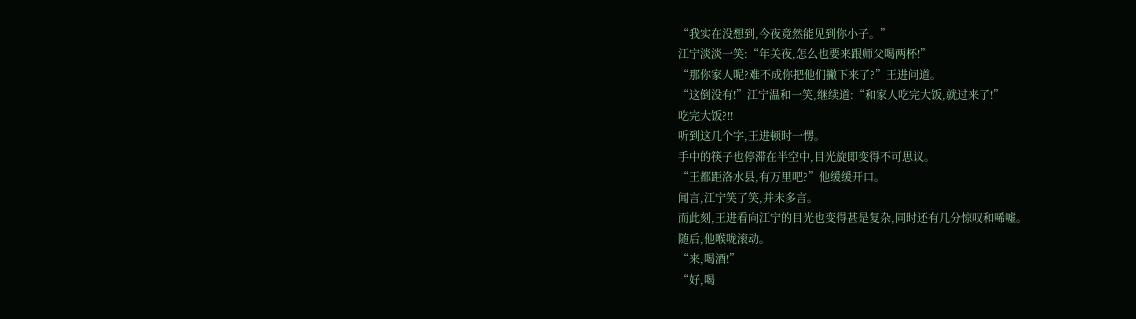“我实在没想到,今夜竟然能见到你小子。”
江宁淡淡一笑:“年关夜,怎么也要来跟师父喝两杯!”
“那你家人呢?难不成你把他们撇下来了?”王进问道。
“这倒没有!”江宁温和一笑,继续道:“和家人吃完大饭,就过来了!”
吃完大饭?!!
听到这几个字,王进顿时一愣。
手中的筷子也停滞在半空中,目光旋即变得不可思议。
“王都距洛水县,有万里吧?”他缓缓开口。
闻言,江宁笑了笑,并未多言。
而此刻,王进看向江宁的目光也变得甚是复杂,同时还有几分惊叹和唏嘘。
随后,他喉咙滚动。
“来,喝酒!”
“好,喝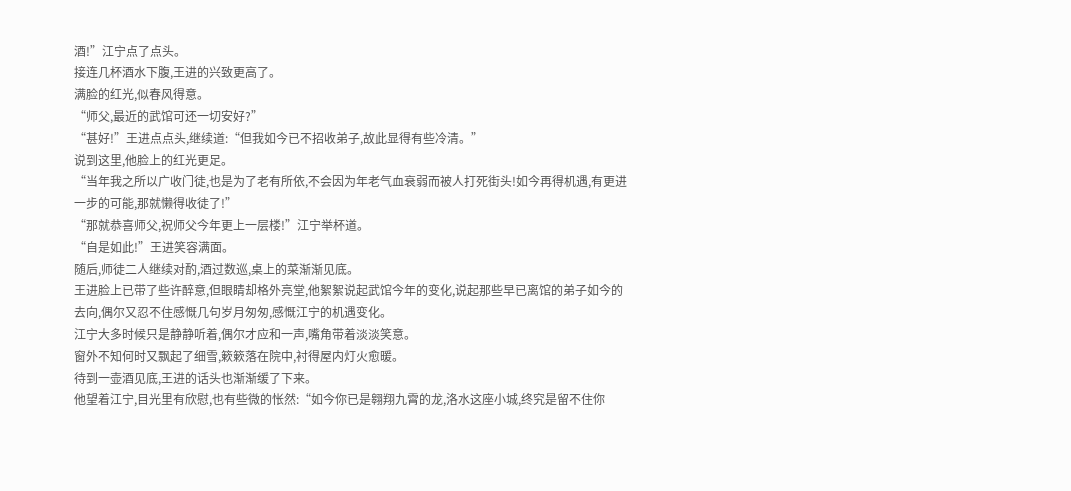酒!”江宁点了点头。
接连几杯酒水下腹,王进的兴致更高了。
满脸的红光,似春风得意。
“师父,最近的武馆可还一切安好?”
“甚好!”王进点点头,继续道:“但我如今已不招收弟子,故此显得有些冷清。”
说到这里,他脸上的红光更足。
“当年我之所以广收门徒,也是为了老有所依,不会因为年老气血衰弱而被人打死街头!如今再得机遇,有更进一步的可能,那就懒得收徒了!”
“那就恭喜师父,祝师父今年更上一层楼!”江宁举杯道。
“自是如此!”王进笑容满面。
随后,师徒二人继续对酌,酒过数巡,桌上的菜渐渐见底。
王进脸上已带了些许醉意,但眼睛却格外亮堂,他絮絮说起武馆今年的变化,说起那些早已离馆的弟子如今的去向,偶尔又忍不住感慨几句岁月匆匆,感慨江宁的机遇变化。
江宁大多时候只是静静听着,偶尔才应和一声,嘴角带着淡淡笑意。
窗外不知何时又飘起了细雪,簌簌落在院中,衬得屋内灯火愈暖。
待到一壶酒见底,王进的话头也渐渐缓了下来。
他望着江宁,目光里有欣慰,也有些微的怅然:“如今你已是翱翔九霄的龙,洛水这座小城,终究是留不住你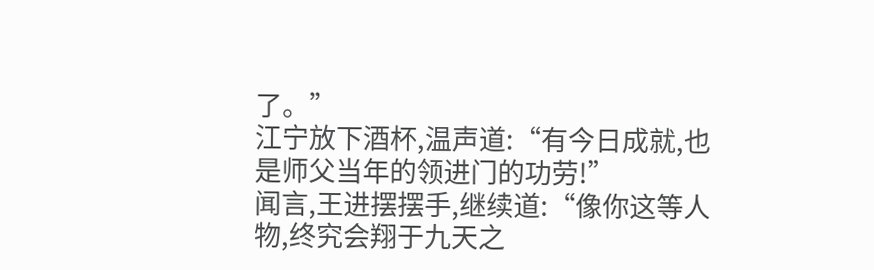了。”
江宁放下酒杯,温声道:“有今日成就,也是师父当年的领进门的功劳!”
闻言,王进摆摆手,继续道:“像你这等人物,终究会翔于九天之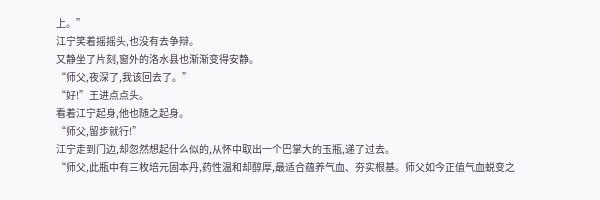上。”
江宁笑着摇摇头,也没有去争辩。
又静坐了片刻,窗外的洛水县也渐渐变得安静。
“师父,夜深了,我该回去了。”
“好!”王进点点头。
看着江宁起身,他也随之起身。
“师父,留步就行!”
江宁走到门边,却忽然想起什么似的,从怀中取出一个巴掌大的玉瓶,递了过去。
“师父,此瓶中有三枚培元固本丹,药性温和却醇厚,最适合蕴养气血、夯实根基。师父如今正值气血蜕变之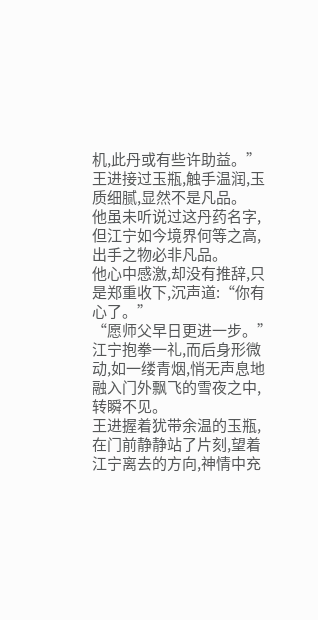机,此丹或有些许助益。”
王进接过玉瓶,触手温润,玉质细腻,显然不是凡品。
他虽未听说过这丹药名字,但江宁如今境界何等之高,出手之物必非凡品。
他心中感激,却没有推辞,只是郑重收下,沉声道:“你有心了。”
“愿师父早日更进一步。”江宁抱拳一礼,而后身形微动,如一缕青烟,悄无声息地融入门外飘飞的雪夜之中,转瞬不见。
王进握着犹带余温的玉瓶,在门前静静站了片刻,望着江宁离去的方向,神情中充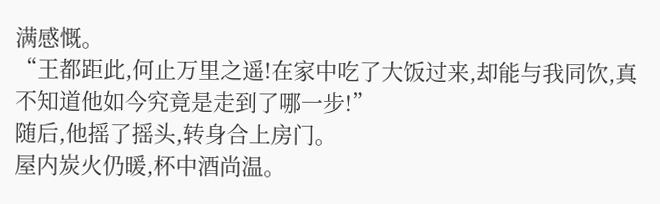满感慨。
“王都距此,何止万里之遥!在家中吃了大饭过来,却能与我同饮,真不知道他如今究竟是走到了哪一步!”
随后,他摇了摇头,转身合上房门。
屋内炭火仍暖,杯中酒尚温。